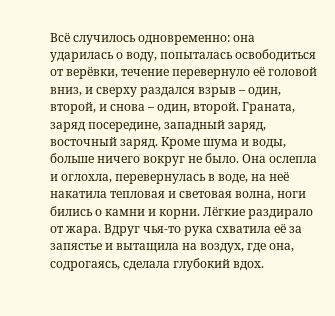Всё случилось одновременно: она ударилась о воду, попыталась освободиться от верёвки, течение перевернуло её головой вниз, и сверху раздался взрыв – один, второй, и снова – один, второй. Граната, заряд посередине, западный заряд, восточный заряд. Кроме шума и воды, больше ничего вокруг не было. Она ослепла и оглохла, перевернулась в воде, на неё накатила тепловая и световая волна, ноги бились о камни и корни. Лёгкие раздирало от жара. Вдруг чья-то рука схватила её за запястье и вытащила на воздух, где она, содрогаясь, сделала глубокий вдох.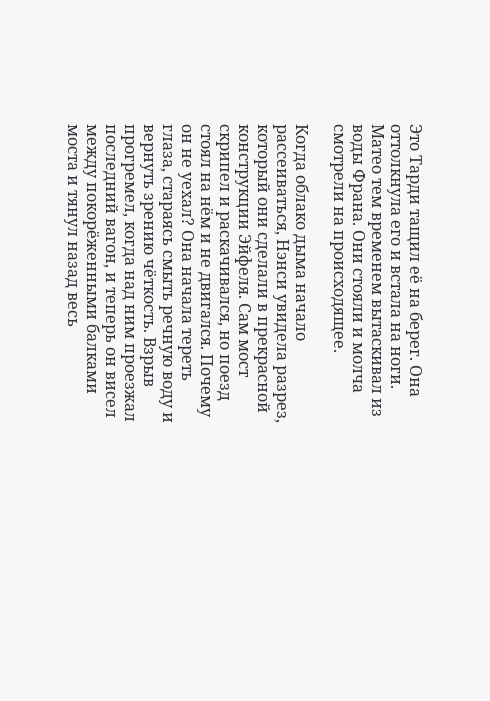Это Тарди тащил её на берег. Она оттолкнула его и встала на ноги. Матео тем временем вытаскивал из воды Франа. Они стояли и молча смотрели на происходящее.

Когда облако дыма начало рассеиваться, Нэнси увидела разрез, который они сделали в прекрасной конструкции Эйфеля. Сам мост скрипел и раскачивался, но поезд стоял на нём и не двигался. Почему он не уехал? Она начала тереть глаза, стараясь смыть речную воду и вернуть зрению чёткость. Взрыв прогремел, когда над ним проезжал последний вагон, и теперь он висел между покорёженными балками моста и тянул назад весь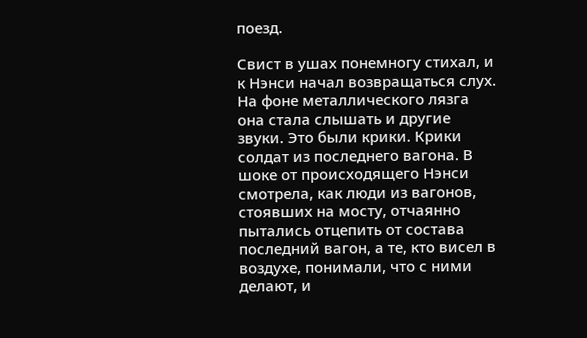поезд.

Свист в ушах понемногу стихал, и к Нэнси начал возвращаться слух. На фоне металлического лязга она стала слышать и другие звуки. Это были крики. Крики солдат из последнего вагона. В шоке от происходящего Нэнси смотрела, как люди из вагонов, стоявших на мосту, отчаянно пытались отцепить от состава последний вагон, а те, кто висел в воздухе, понимали, что с ними делают, и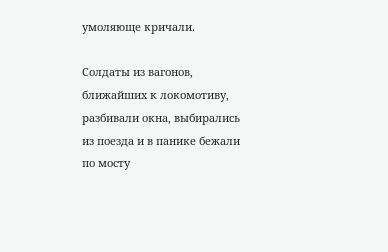умоляюще кричали.

Солдаты из вагонов, ближайших к локомотиву, разбивали окна, выбирались из поезда и в панике бежали по мосту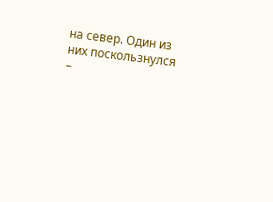на север. Один из них поскользнулся –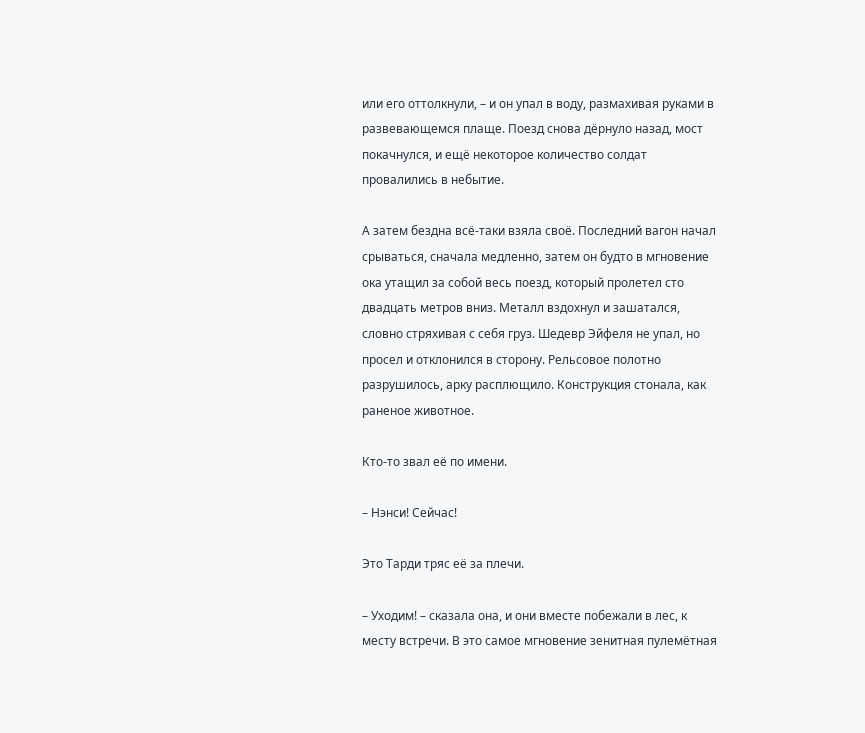или его оттолкнули, – и он упал в воду, размахивая руками в развевающемся плаще. Поезд снова дёрнуло назад, мост покачнулся, и ещё некоторое количество солдат провалились в небытие.

А затем бездна всё-таки взяла своё. Последний вагон начал срываться, сначала медленно, затем он будто в мгновение ока утащил за собой весь поезд, который пролетел сто двадцать метров вниз. Металл вздохнул и зашатался, словно стряхивая с себя груз. Шедевр Эйфеля не упал, но просел и отклонился в сторону. Рельсовое полотно разрушилось, арку расплющило. Конструкция стонала, как раненое животное.

Кто-то звал её по имени.

– Нэнси! Сейчас!

Это Тарди тряс её за плечи.

– Уходим! – сказала она, и они вместе побежали в лес, к месту встречи. В это самое мгновение зенитная пулемётная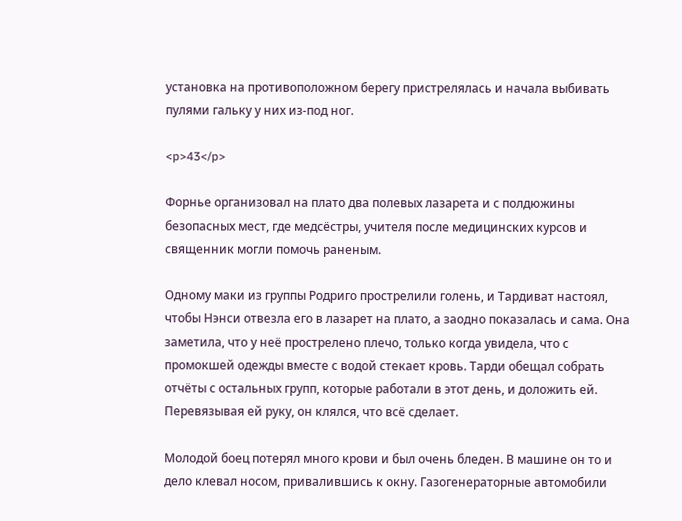установка на противоположном берегу пристрелялась и начала выбивать пулями гальку у них из-под ног.

<p>43</p>

Форнье организовал на плато два полевых лазарета и с полдюжины безопасных мест, где медсёстры, учителя после медицинских курсов и священник могли помочь раненым.

Одному маки из группы Родриго прострелили голень, и Тардиват настоял, чтобы Нэнси отвезла его в лазарет на плато, а заодно показалась и сама. Она заметила, что у неё прострелено плечо, только когда увидела, что с промокшей одежды вместе с водой стекает кровь. Тарди обещал собрать отчёты с остальных групп, которые работали в этот день, и доложить ей. Перевязывая ей руку, он клялся, что всё сделает.

Молодой боец потерял много крови и был очень бледен. В машине он то и дело клевал носом, привалившись к окну. Газогенераторные автомобили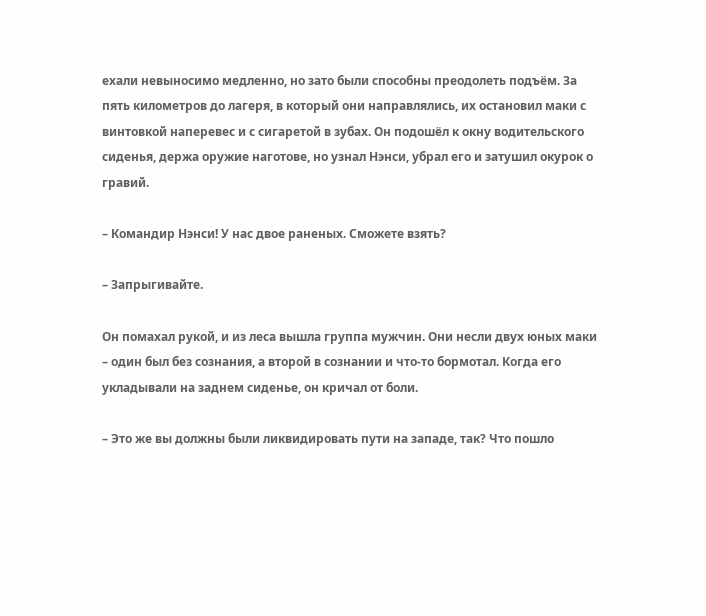ехали невыносимо медленно, но зато были способны преодолеть подъём. За пять километров до лагеря, в который они направлялись, их остановил маки с винтовкой наперевес и с сигаретой в зубах. Он подошёл к окну водительского сиденья, держа оружие наготове, но узнал Нэнси, убрал его и затушил окурок о гравий.

– Командир Нэнси! У нас двое раненых. Сможете взять?

– Запрыгивайте.

Он помахал рукой, и из леса вышла группа мужчин. Они несли двух юных маки – один был без сознания, а второй в сознании и что-то бормотал. Когда его укладывали на заднем сиденье, он кричал от боли.

– Это же вы должны были ликвидировать пути на западе, так? Что пошло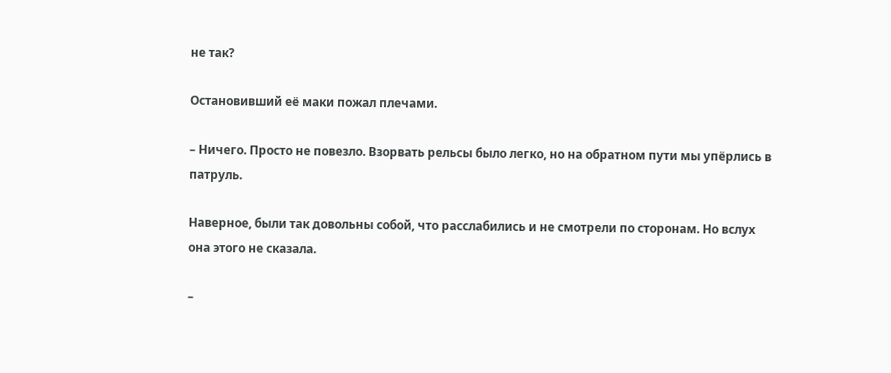не так?

Остановивший её маки пожал плечами.

– Ничего. Просто не повезло. Взорвать рельсы было легко, но на обратном пути мы упёрлись в патруль.

Наверное, были так довольны собой, что расслабились и не смотрели по сторонам. Но вслух она этого не сказала.

–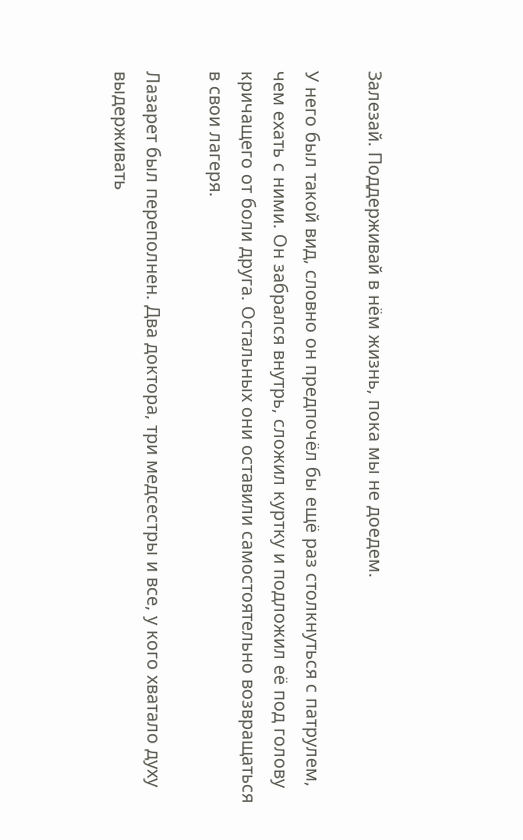Залезай. Поддерживай в нём жизнь, пока мы не доедем.

У него был такой вид, словно он предпочёл бы ещё раз столкнуться с патрулем, чем ехать с ними. Он забрался внутрь, сложил куртку и подложил её под голову кричащего от боли друга. Остальных они оставили самостоятельно возвращаться в свои лагеря.

Лазарет был переполнен. Два доктора, три медсестры и все, у кого хватало духу выдерживать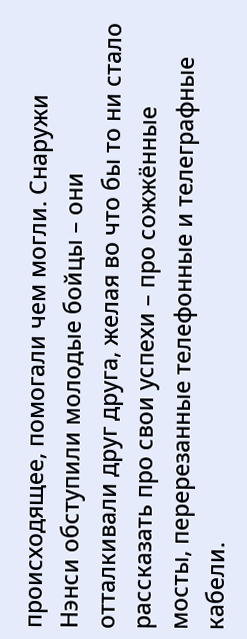происходящее, помогали чем могли. Снаружи Нэнси обступили молодые бойцы – они отталкивали друг друга, желая во что бы то ни стало рассказать про свои успехи – про сожжённые мосты, перерезанные телефонные и телеграфные кабели.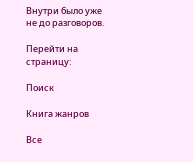Внутри было уже не до разговоров.

Перейти на страницу:

Поиск

Книга жанров

Все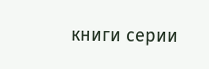книги серии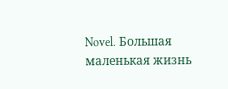Novel. Большая маленькая жизнь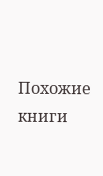Похожие книги